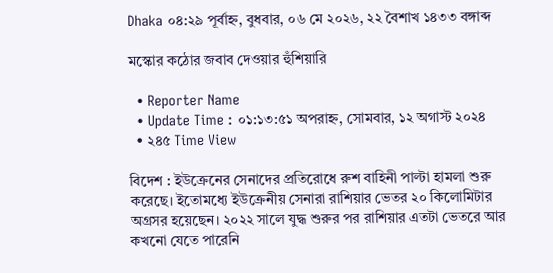Dhaka ০৪:২৯ পূর্বাহ্ন, বুধবার, ০৬ মে ২০২৬, ২২ বৈশাখ ১৪৩৩ বঙ্গাব্দ

মস্কোর কঠোর জবাব দেওয়ার হুঁশিয়ারি

  • Reporter Name
  • Update Time : ০১:১৩:৫১ অপরাহ্ন, সোমবার, ১২ অগাস্ট ২০২৪
  • ২৪৫ Time View

বিদেশ : ইউক্রেনের সেনাদের প্রতিরোধে রুশ বাহিনী পাল্টা হামলা শুরু করেছে। ইতোমধ্যে ইউক্রেনীয় সেনারা রাশিয়ার ভেতর ২০ কিলোমিটার অগ্রসর হয়েছেন। ২০২২ সালে যুদ্ধ শুরুর পর রাশিয়ার এতটা ভেতরে আর কখনো যেতে পারেনি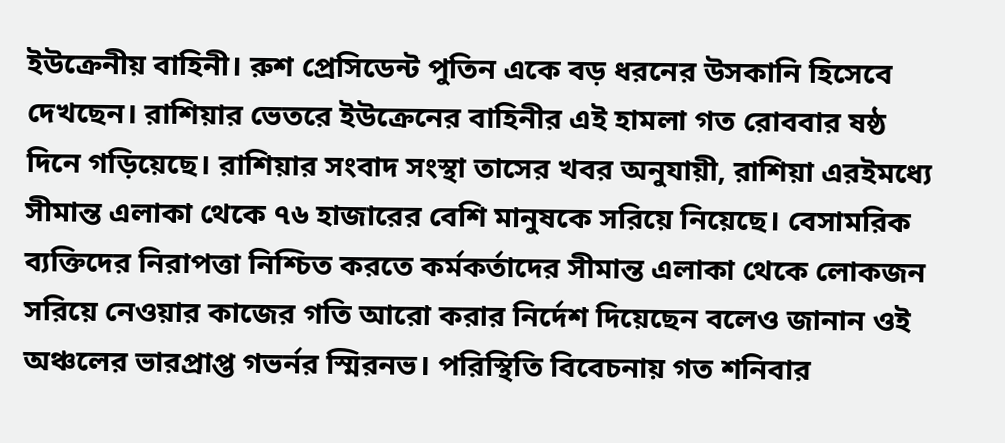ইউক্রেনীয় বাহিনী। রুশ প্রেসিডেন্ট পুতিন একে বড় ধরনের উসকানি হিসেবে দেখছেন। রাশিয়ার ভেতরে ইউক্রেনের বাহিনীর এই হামলা গত রোববার ষষ্ঠ দিনে গড়িয়েছে। রাশিয়ার সংবাদ সংস্থা তাসের খবর অনুযায়ী, রাশিয়া এরইমধ্যে সীমান্ত এলাকা থেকে ৭৬ হাজারের বেশি মানুষকে সরিয়ে নিয়েছে। বেসামরিক ব্যক্তিদের নিরাপত্তা নিশ্চিত করতে কর্মকর্তাদের সীমান্ত এলাকা থেকে লোকজন সরিয়ে নেওয়ার কাজের গতি আরো করার নির্দেশ দিয়েছেন বলেও জানান ওই অঞ্চলের ভারপ্রাপ্ত গভর্নর স্মিরনভ। পরিস্থিতি বিবেচনায় গত শনিবার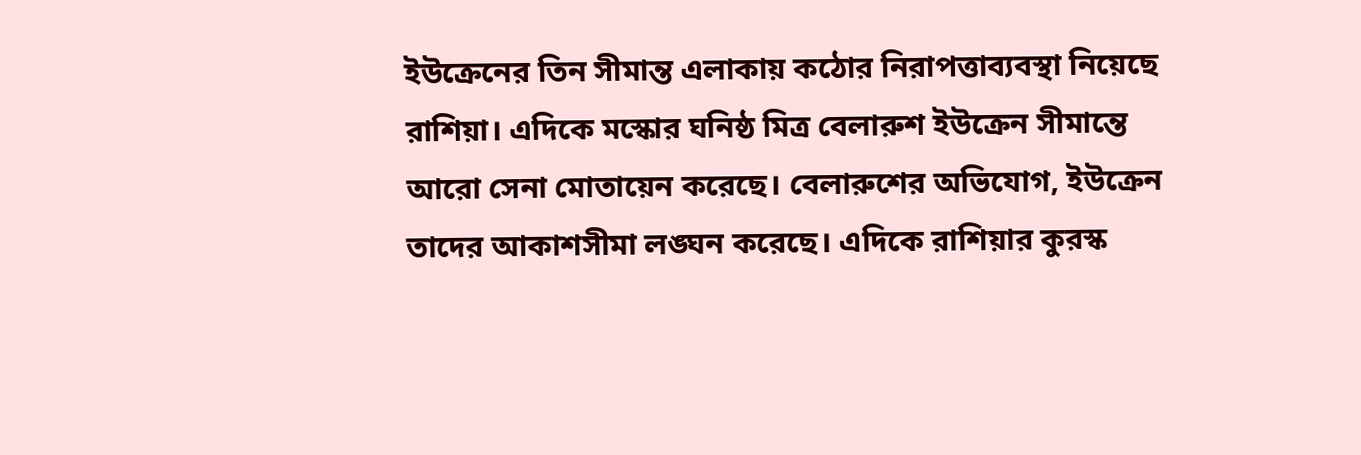ইউক্রেনের তিন সীমান্ত এলাকায় কঠোর নিরাপত্তাব্যবস্থা নিয়েছে রাশিয়া। এদিকে মস্কোর ঘনিষ্ঠ মিত্র বেলারুশ ইউক্রেন সীমান্তে আরো সেনা মোতায়েন করেছে। বেলারুশের অভিযোগ, ইউক্রেন তাদের আকাশসীমা লঙ্ঘন করেছে। এদিকে রাশিয়ার কুরস্ক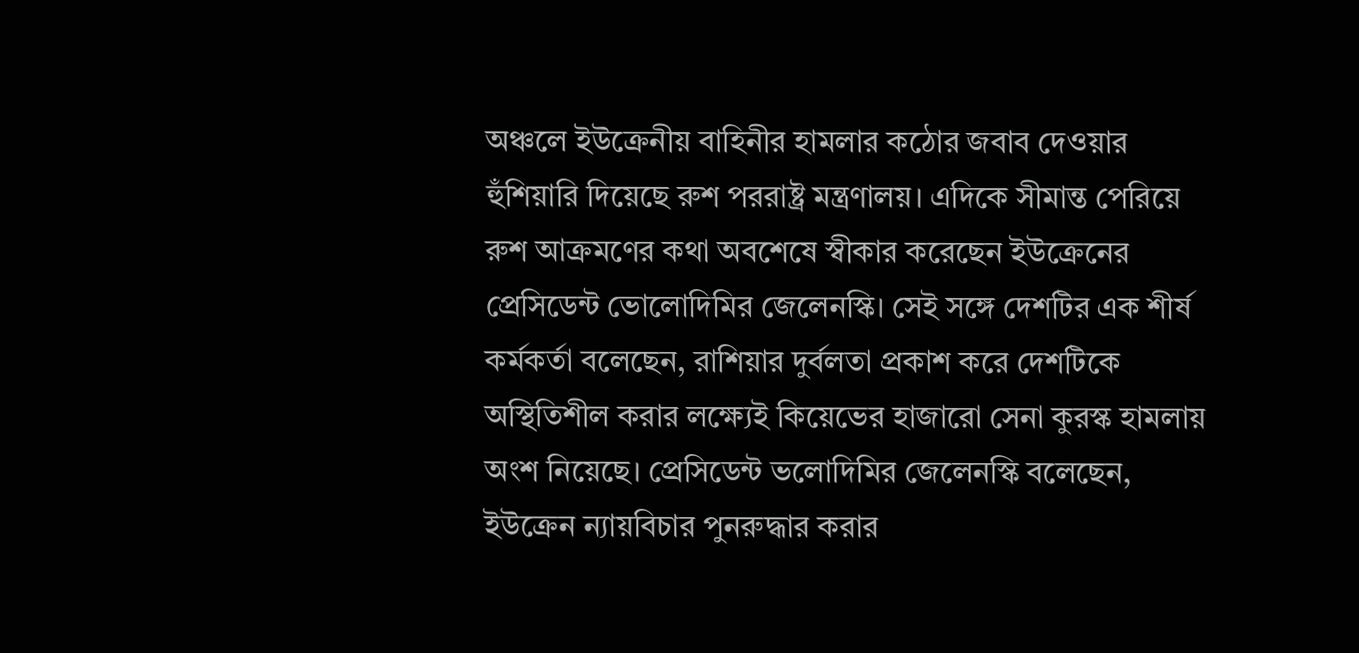অঞ্চলে ইউক্রেনীয় বাহিনীর হামলার কঠোর জবাব দেওয়ার হুঁশিয়ারি দিয়েছে রুশ পররাষ্ট্র মন্ত্রণালয়। এদিকে সীমান্ত পেরিয়ে রুশ আক্রমণের কথা অবশেষে স্বীকার করেছেন ইউক্রেনের প্রেসিডেন্ট ভোলোদিমির জেলেনস্কি। সেই সঙ্গে দেশটির এক শীর্ষ কর্মকর্তা বলেছেন, রাশিয়ার দুর্বলতা প্রকাশ করে দেশটিকে অস্থিতিশীল করার লক্ষ্যেই কিয়েভের হাজারো সেনা কুরস্ক হামলায় অংশ নিয়েছে। প্রেসিডেন্ট ভলোদিমির জেলেনস্কি বলেছেন, ইউক্রেন ন্যায়বিচার পুনরুদ্ধার করার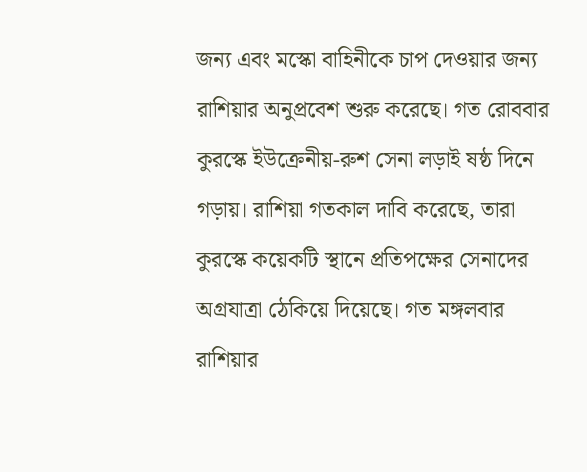জন্য এবং মস্কো বাহিনীকে চাপ দেওয়ার জন্য রাশিয়ার অনুপ্রবেশ শুরু করেছে। গত রোববার কুরস্কে ইউক্রেনীয়-রুশ সেনা লড়াই ষষ্ঠ দিনে গড়ায়। রাশিয়া গতকাল দাবি করেছে, তারা কুরস্কে কয়েকটি স্থানে প্রতিপক্ষের সেনাদের অগ্রযাত্রা ঠেকিয়ে দিয়েছে। গত মঙ্গলবার রাশিয়ার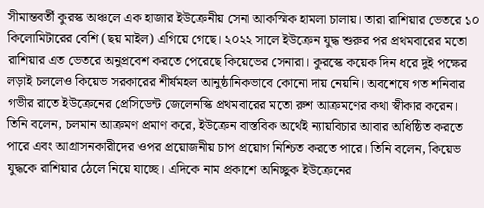সীমান্তবর্তী কুরস্ক অঞ্চলে এক হাজার ইউক্রেনীয় সেনা আকস্মিক হামলা চালায়। তারা রাশিয়ার ভেতরে ১০ কিলোমিটারের বেশি (ছয় মাইল) এগিয়ে গেছে। ২০২২ সালে ইউক্রেন যুদ্ধ শুরুর পর প্রথমবারের মতো রাশিয়ার এত ভেতরে অনুপ্রবেশ করতে পেরেছে কিয়েভের সেনারা। কুরস্কে কয়েক দিন ধরে দুই পক্ষের লড়াই চললেও কিয়েভ সরকারের শীর্ষমহল আনুষ্ঠানিকভাবে কোনো দায় নেয়নি। অবশেষে গত শনিবার গভীর রাতে ইউক্রেনের প্রেসিডেন্ট জেলেনস্কি প্রথমবারের মতো রুশ আক্রমণের কথা স্বীকার করেন। তিনি বলেন, চলমান আক্রমণ প্রমাণ করে, ইউক্রেন বাস্তবিক অর্থেই ন্যায়বিচার আবার অধিষ্ঠিত করতে পারে এবং আগ্রাসনকারীদের ওপর প্রয়োজনীয় চাপ প্রয়োগ নিশ্চিত করতে পারে। তিনি বলেন, কিয়েভ যুদ্ধকে রাশিয়ার ঠেলে নিয়ে যাচ্ছে। এদিকে নাম প্রকাশে অনিচ্ছুক ইউক্রেনের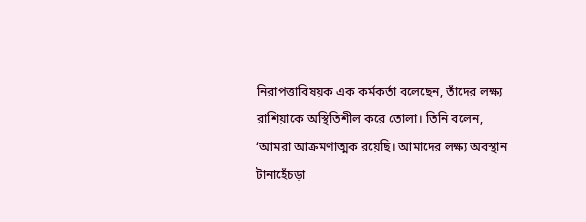নিরাপত্তাবিষয়ক এক কর্মকর্তা বলেছেন, তাঁদের লক্ষ্য রাশিয়াকে অস্থিতিশীল করে তোলা। তিনি বলেন, ‘আমরা আক্রমণাত্মক রয়েছি। আমাদের লক্ষ্য অবস্থান টানাহেঁচড়া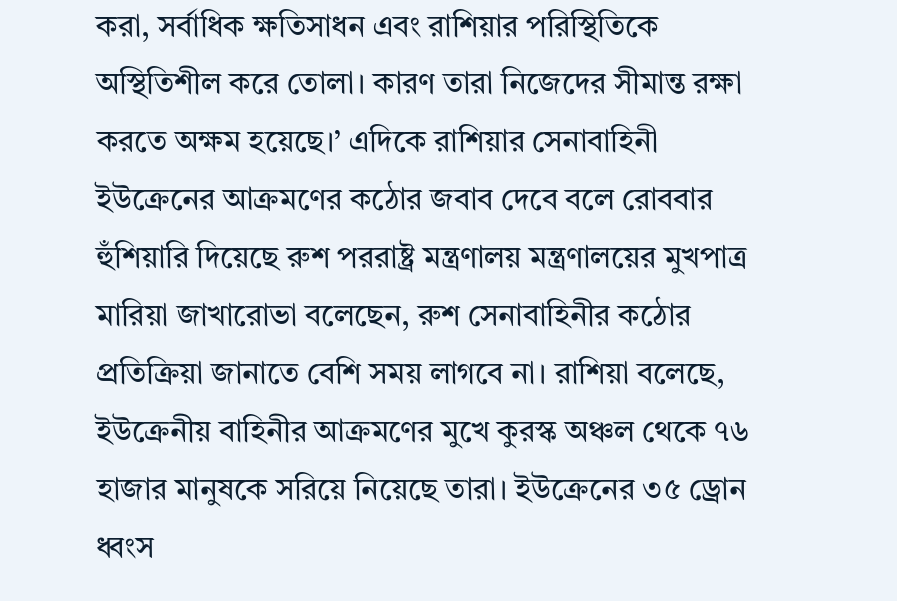করা, সর্বাধিক ক্ষতিসাধন এবং রাশিয়ার পরিস্থিতিকে অস্থিতিশীল করে তোলা। কারণ তারা নিজেদের সীমান্ত রক্ষা করতে অক্ষম হয়েছে।’ এদিকে রাশিয়ার সেনাবাহিনী ইউক্রেনের আক্রমণের কঠোর জবাব দেবে বলে রোববার হুঁশিয়ারি দিয়েছে রুশ পররাষ্ট্র মন্ত্রণালয় মন্ত্রণালয়ের মুখপাত্র মারিয়া জাখারোভা বলেছেন, রুশ সেনাবাহিনীর কঠোর প্রতিক্রিয়া জানাতে বেশি সময় লাগবে না। রাশিয়া বলেছে, ইউক্রেনীয় বাহিনীর আক্রমণের মুখে কুরস্ক অঞ্চল থেকে ৭৬ হাজার মানুষকে সরিয়ে নিয়েছে তারা। ইউক্রেনের ৩৫ ড্রোন ধ্বংস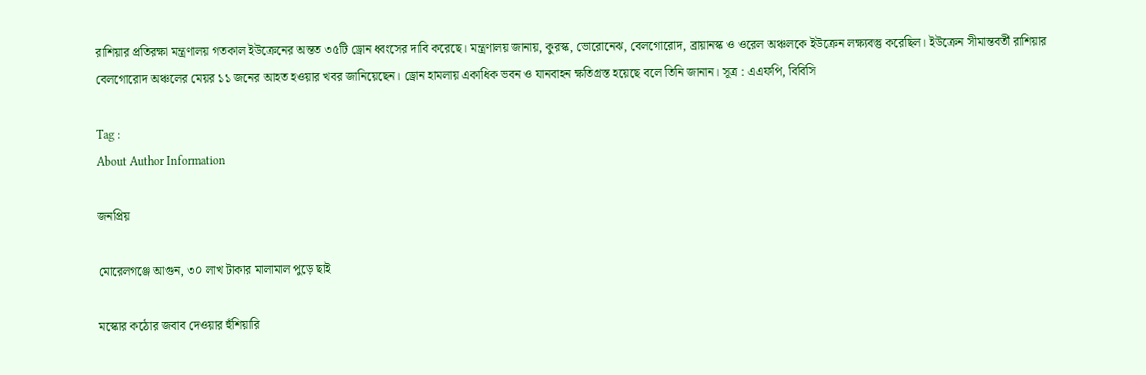রাশিয়ার প্রতিরক্ষা মন্ত্রণালয় গতকাল ইউক্রেনের অন্তত ৩৫টি ড্রোন ধ্বংসের দাবি করেছে। মন্ত্রণালয় জানায়, কুরস্ক, ভোরোনেঝ, বেলগোরোদ, ব্রায়ানস্ক ও ওরেল অঞ্চলকে ইউক্রেন লক্ষ্যবস্তু করেছিল। ইউক্রেন সীমান্তবর্তী রাশিয়ার বেলগোরোদ অঞ্চলের মেয়র ১১ জনের আহত হওয়ার খবর জানিয়েছেন। ড্রোন হামলায় একাধিক ভবন ও যানবাহন ক্ষতিগ্রস্ত হয়েছে বলে তিনি জানান। সূত্র : এএফপি, বিবিসি

Tag :
About Author Information

জনপ্রিয়

মোরেলগঞ্জে আগুন, ৩০ লাখ টাকার মালামাল পুড়ে ছাই

মস্কোর কঠোর জবাব দেওয়ার হুঁশিয়ারি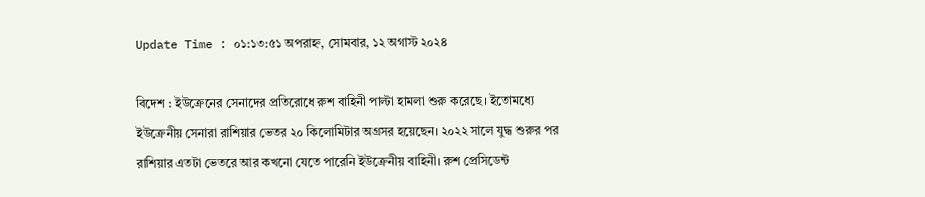Update Time : ০১:১৩:৫১ অপরাহ্ন, সোমবার, ১২ অগাস্ট ২০২৪

বিদেশ : ইউক্রেনের সেনাদের প্রতিরোধে রুশ বাহিনী পাল্টা হামলা শুরু করেছে। ইতোমধ্যে ইউক্রেনীয় সেনারা রাশিয়ার ভেতর ২০ কিলোমিটার অগ্রসর হয়েছেন। ২০২২ সালে যুদ্ধ শুরুর পর রাশিয়ার এতটা ভেতরে আর কখনো যেতে পারেনি ইউক্রেনীয় বাহিনী। রুশ প্রেসিডেন্ট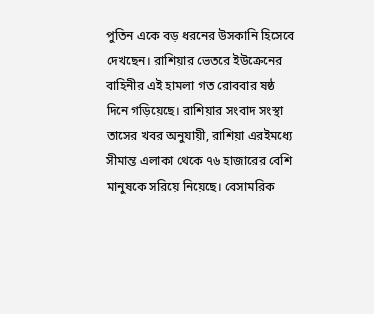পুতিন একে বড় ধরনের উসকানি হিসেবে দেখছেন। রাশিয়ার ভেতরে ইউক্রেনের বাহিনীর এই হামলা গত রোববার ষষ্ঠ দিনে গড়িয়েছে। রাশিয়ার সংবাদ সংস্থা তাসের খবর অনুযায়ী, রাশিয়া এরইমধ্যে সীমান্ত এলাকা থেকে ৭৬ হাজারের বেশি মানুষকে সরিয়ে নিয়েছে। বেসামরিক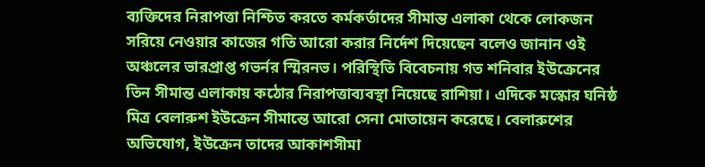ব্যক্তিদের নিরাপত্তা নিশ্চিত করতে কর্মকর্তাদের সীমান্ত এলাকা থেকে লোকজন সরিয়ে নেওয়ার কাজের গতি আরো করার নির্দেশ দিয়েছেন বলেও জানান ওই অঞ্চলের ভারপ্রাপ্ত গভর্নর স্মিরনভ। পরিস্থিতি বিবেচনায় গত শনিবার ইউক্রেনের তিন সীমান্ত এলাকায় কঠোর নিরাপত্তাব্যবস্থা নিয়েছে রাশিয়া। এদিকে মস্কোর ঘনিষ্ঠ মিত্র বেলারুশ ইউক্রেন সীমান্তে আরো সেনা মোতায়েন করেছে। বেলারুশের অভিযোগ, ইউক্রেন তাদের আকাশসীমা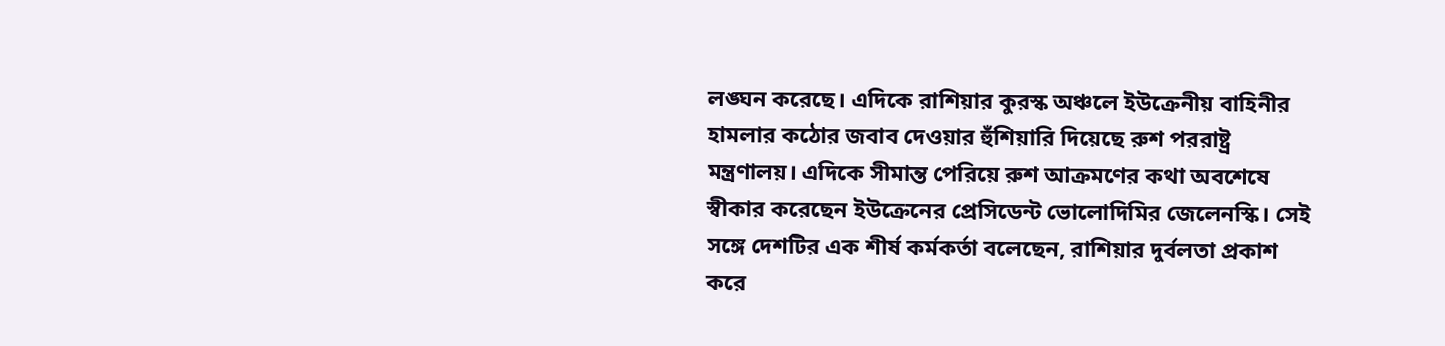লঙ্ঘন করেছে। এদিকে রাশিয়ার কুরস্ক অঞ্চলে ইউক্রেনীয় বাহিনীর হামলার কঠোর জবাব দেওয়ার হুঁশিয়ারি দিয়েছে রুশ পররাষ্ট্র মন্ত্রণালয়। এদিকে সীমান্ত পেরিয়ে রুশ আক্রমণের কথা অবশেষে স্বীকার করেছেন ইউক্রেনের প্রেসিডেন্ট ভোলোদিমির জেলেনস্কি। সেই সঙ্গে দেশটির এক শীর্ষ কর্মকর্তা বলেছেন, রাশিয়ার দুর্বলতা প্রকাশ করে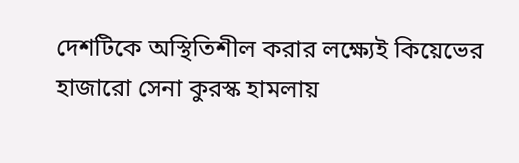দেশটিকে অস্থিতিশীল করার লক্ষ্যেই কিয়েভের হাজারো সেনা কুরস্ক হামলায়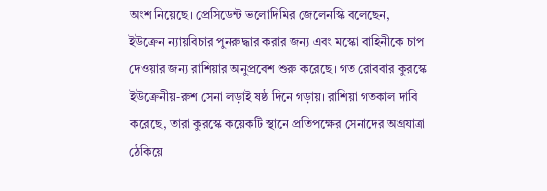অংশ নিয়েছে। প্রেসিডেন্ট ভলোদিমির জেলেনস্কি বলেছেন, ইউক্রেন ন্যায়বিচার পুনরুদ্ধার করার জন্য এবং মস্কো বাহিনীকে চাপ দেওয়ার জন্য রাশিয়ার অনুপ্রবেশ শুরু করেছে। গত রোববার কুরস্কে ইউক্রেনীয়-রুশ সেনা লড়াই ষষ্ঠ দিনে গড়ায়। রাশিয়া গতকাল দাবি করেছে, তারা কুরস্কে কয়েকটি স্থানে প্রতিপক্ষের সেনাদের অগ্রযাত্রা ঠেকিয়ে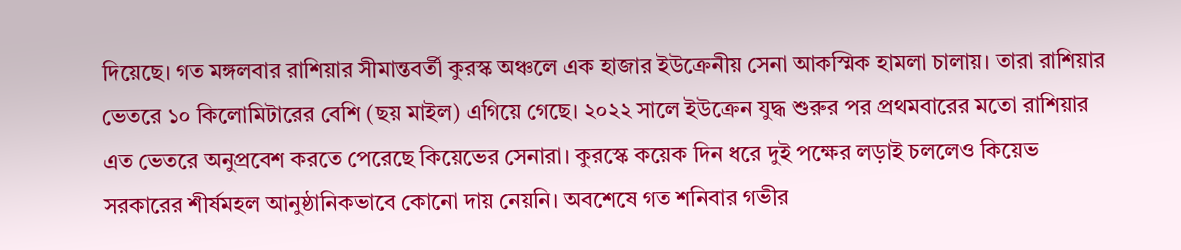দিয়েছে। গত মঙ্গলবার রাশিয়ার সীমান্তবর্তী কুরস্ক অঞ্চলে এক হাজার ইউক্রেনীয় সেনা আকস্মিক হামলা চালায়। তারা রাশিয়ার ভেতরে ১০ কিলোমিটারের বেশি (ছয় মাইল) এগিয়ে গেছে। ২০২২ সালে ইউক্রেন যুদ্ধ শুরুর পর প্রথমবারের মতো রাশিয়ার এত ভেতরে অনুপ্রবেশ করতে পেরেছে কিয়েভের সেনারা। কুরস্কে কয়েক দিন ধরে দুই পক্ষের লড়াই চললেও কিয়েভ সরকারের শীর্ষমহল আনুষ্ঠানিকভাবে কোনো দায় নেয়নি। অবশেষে গত শনিবার গভীর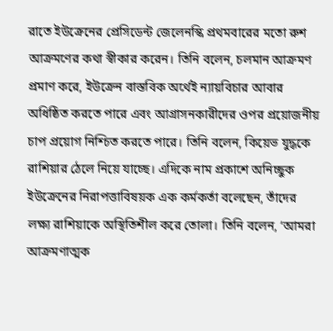রাতে ইউক্রেনের প্রেসিডেন্ট জেলেনস্কি প্রথমবারের মতো রুশ আক্রমণের কথা স্বীকার করেন। তিনি বলেন, চলমান আক্রমণ প্রমাণ করে, ইউক্রেন বাস্তবিক অর্থেই ন্যায়বিচার আবার অধিষ্ঠিত করতে পারে এবং আগ্রাসনকারীদের ওপর প্রয়োজনীয় চাপ প্রয়োগ নিশ্চিত করতে পারে। তিনি বলেন, কিয়েভ যুদ্ধকে রাশিয়ার ঠেলে নিয়ে যাচ্ছে। এদিকে নাম প্রকাশে অনিচ্ছুক ইউক্রেনের নিরাপত্তাবিষয়ক এক কর্মকর্তা বলেছেন, তাঁদের লক্ষ্য রাশিয়াকে অস্থিতিশীল করে তোলা। তিনি বলেন, ‘আমরা আক্রমণাত্মক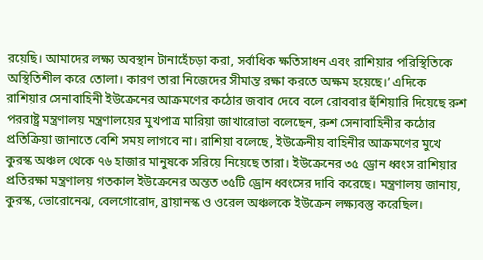রয়েছি। আমাদের লক্ষ্য অবস্থান টানাহেঁচড়া করা, সর্বাধিক ক্ষতিসাধন এবং রাশিয়ার পরিস্থিতিকে অস্থিতিশীল করে তোলা। কারণ তারা নিজেদের সীমান্ত রক্ষা করতে অক্ষম হয়েছে।’ এদিকে রাশিয়ার সেনাবাহিনী ইউক্রেনের আক্রমণের কঠোর জবাব দেবে বলে রোববার হুঁশিয়ারি দিয়েছে রুশ পররাষ্ট্র মন্ত্রণালয় মন্ত্রণালয়ের মুখপাত্র মারিয়া জাখারোভা বলেছেন, রুশ সেনাবাহিনীর কঠোর প্রতিক্রিয়া জানাতে বেশি সময় লাগবে না। রাশিয়া বলেছে, ইউক্রেনীয় বাহিনীর আক্রমণের মুখে কুরস্ক অঞ্চল থেকে ৭৬ হাজার মানুষকে সরিয়ে নিয়েছে তারা। ইউক্রেনের ৩৫ ড্রোন ধ্বংস রাশিয়ার প্রতিরক্ষা মন্ত্রণালয় গতকাল ইউক্রেনের অন্তত ৩৫টি ড্রোন ধ্বংসের দাবি করেছে। মন্ত্রণালয় জানায়, কুরস্ক, ভোরোনেঝ, বেলগোরোদ, ব্রায়ানস্ক ও ওরেল অঞ্চলকে ইউক্রেন লক্ষ্যবস্তু করেছিল।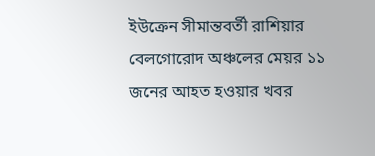ইউক্রেন সীমান্তবর্তী রাশিয়ার বেলগোরোদ অঞ্চলের মেয়র ১১ জনের আহত হওয়ার খবর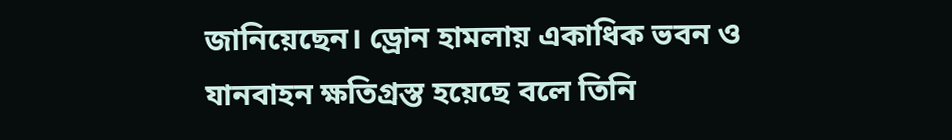জানিয়েছেন। ড্রোন হামলায় একাধিক ভবন ও যানবাহন ক্ষতিগ্রস্ত হয়েছে বলে তিনি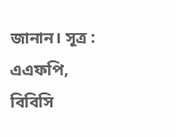জানান। সূত্র : এএফপি, বিবিসি